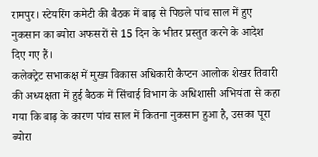रामपुर। स्टेयरिंग कमेटी की बैठक में बाढ़ से पिछले पांच साल में हुए नुकसान का ब्योरा अफसरों से 15 दिन के भीतर प्रस्तुत करने के आदेश दिए गए हैं।
कलेक्ट्रेट सभाकक्ष में मुख्य विकास अधिकारी कैप्टन आलोक शेखर तिवारी की अध्यक्षता में हुई बैठक में सिंचाई विभाग के अधिशासी अभियंता से कहा गया कि बाढ़ के कारण पांच साल में कितना नुकसान हुआ है, उसका पूरा ब्योरा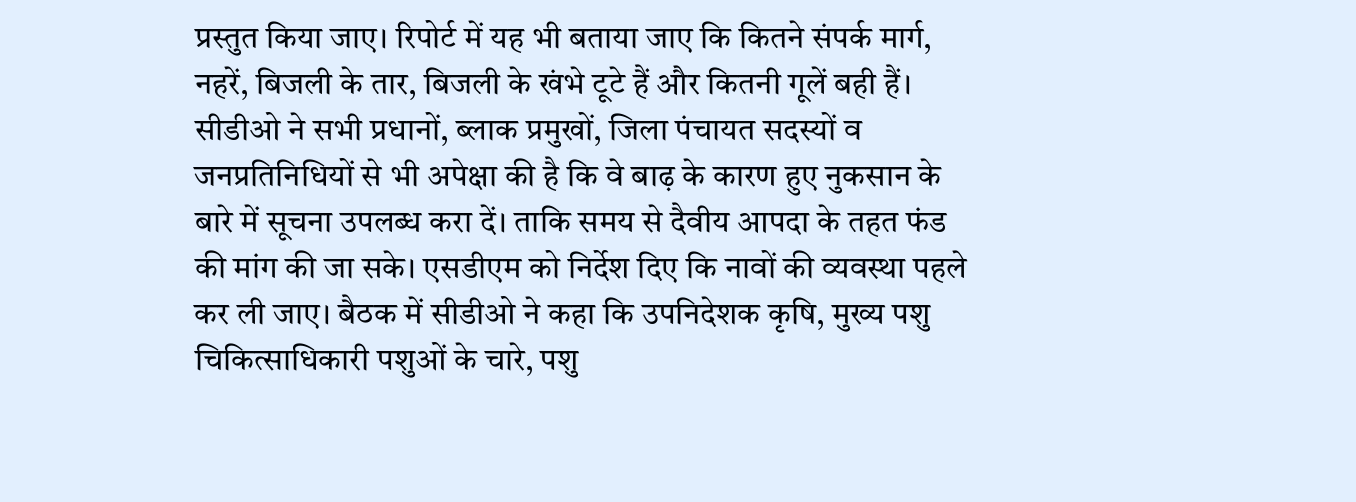प्रस्तुत किया जाए। रिपोर्ट में यह भी बताया जाए कि कितने संपर्क मार्ग, नहरें, बिजली के तार, बिजली के खंभे टूटे हैं और कितनी गूलें बही हैं। सीडीओ ने सभी प्रधानों, ब्लाक प्रमुखों, जिला पंचायत सदस्यों व जनप्रतिनिधियों से भी अपेक्षा की है कि वे बाढ़ के कारण हुए नुकसान के बारे में सूचना उपलब्ध करा दें। ताकि समय से दैवीय आपदा के तहत फंड की मांग की जा सके। एसडीएम को निर्देश दिए कि नावों की व्यवस्था पहले कर ली जाए। बैठक में सीडीओ ने कहा कि उपनिदेशक कृषि, मुख्य पशु चिकित्साधिकारी पशुओं के चारे, पशु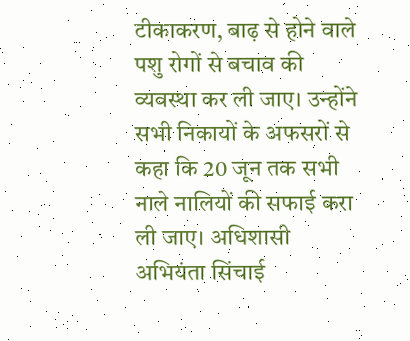टीकाकरण, बाढ़ से होने वाले पशु रोगों से बचाव की व्यवस्था कर ली जाए। उन्होंने सभी निकायों के अफसरों से कहा कि 20 जून तक सभी नाले नालियों की सफाई करा ली जाए। अधिशासी अभियंता सिंचाई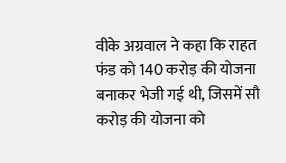वीके अग्रवाल ने कहा कि राहत फंड को 140 करोड़ की योजना बनाकर भेजी गई थी, जिसमें सौ करोड़ की योजना को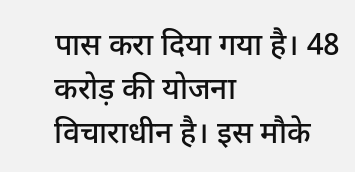पास करा दिया गया है। 48 करोड़ की योजना विचाराधीन है। इस मौके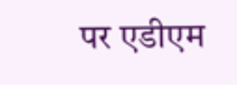पर एडीएम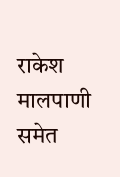राकेश मालपाणी समेत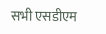सभी एसडीएम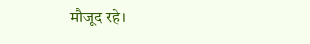मौजूद रहे।